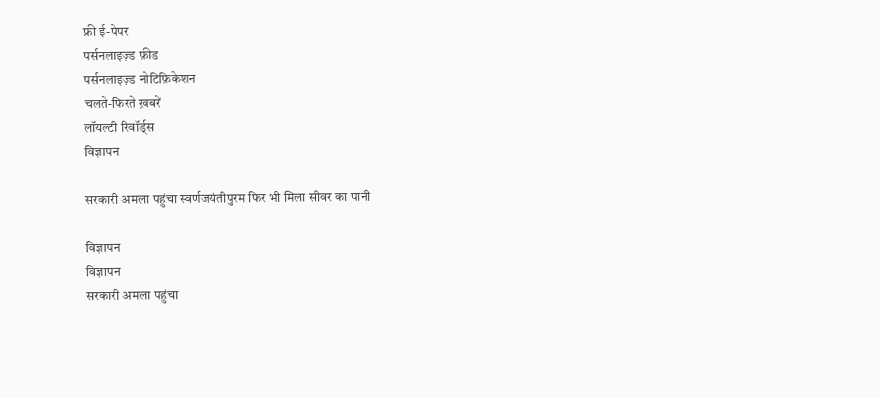फ्री ई-पेपर
पर्सनलाइज़्ड फ़ीड
पर्सनलाइज़्ड नोटिफ़िकेशन
चलते-फिरते ख़बरें
लॉयल्टी रिवॉर्ड्स
विज्ञापन

सरकारी अमला पहुंचा स्वर्णजयंतीपुरम फिर भी मिला सीवर का पानी

विज्ञापन
विज्ञापन
सरकारी अमला पहुंचा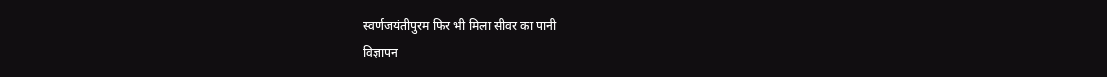स्वर्णजयंतीपुरम फिर भी मिला सीवर का पानी
विज्ञापन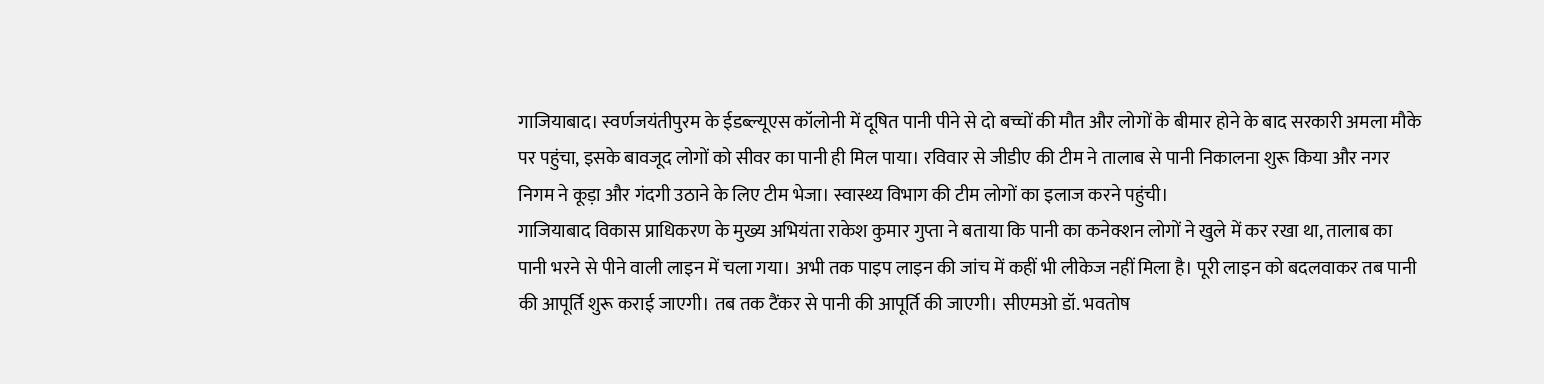गाजियाबाद। स्वर्णजयंतीपुरम के ईडब्ल्यूएस कॉलोनी में दूषित पानी पीने से दो बच्चों की मौत और लोगों के बीमार होने के बाद सरकारी अमला मौके पर पहुंचा, इसके बावजूद लोगों को सीवर का पानी ही मिल पाया। रविवार से जीडीए की टीम ने तालाब से पानी निकालना शुरू किया और नगर निगम ने कूड़ा और गंदगी उठाने के लिए टीम भेजा। स्वास्थ्य विभाग की टीम लोगों का इलाज करने पहुंची।
गाजियाबाद विकास प्राधिकरण के मुख्य अभियंता राकेश कुमार गुप्ता ने बताया कि पानी का कनेक्शन लोगों ने खुले में कर रखा था, तालाब का पानी भरने से पीने वाली लाइन में चला गया। अभी तक पाइप लाइन की जांच में कहीं भी लीकेज नहीं मिला है। पूरी लाइन को बदलवाकर तब पानी की आपूर्ति शुरू कराई जाएगी। तब तक टैंकर से पानी की आपूर्ति की जाएगी। सीएमओ डॉ. भवतोष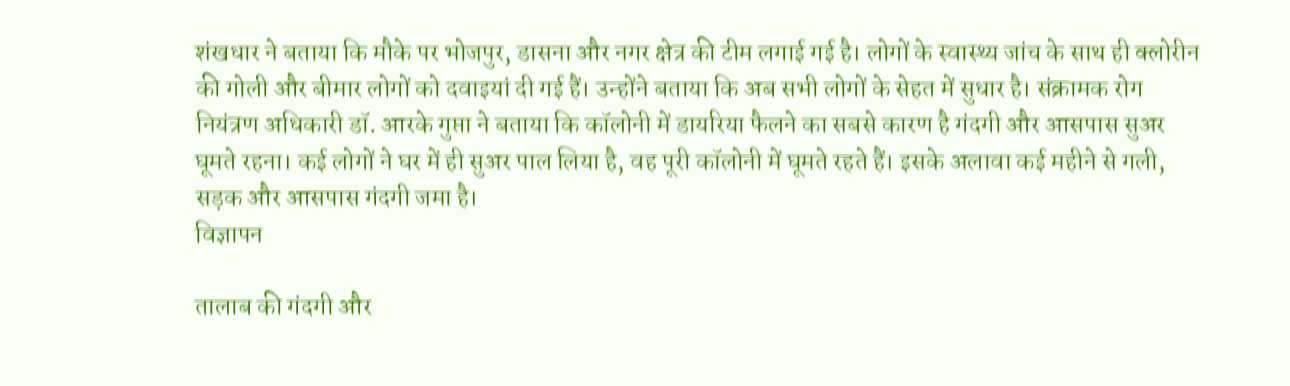शंखधार ने बताया कि मौके पर भोजपुर, डासना और नगर क्षेत्र की टीम लगाई गई है। लोगों के स्वास्थ्य जांच के साथ ही क्लोरीन की गोली और बीमार लोगों को दवाइयां दी गई हैं। उन्होंने बताया कि अब सभी लोगों के सेहत में सुधार है। संक्रामक रोग नियंत्रण अधिकारी डॉ. आरके गुप्ता ने बताया कि कॉलोनी में डायरिया फैलने का सबसे कारण है गंदगी और आसपास सुअर घूमते रहना। कई लोगों ने घर में ही सुअर पाल लिया है, वह पूरी कॉलोनी में घूमते रहते हैं। इसके अलावा कई महीने से गली, सड़क और आसपास गंदगी जमा है।
विज्ञापन

तालाब की गंदगी और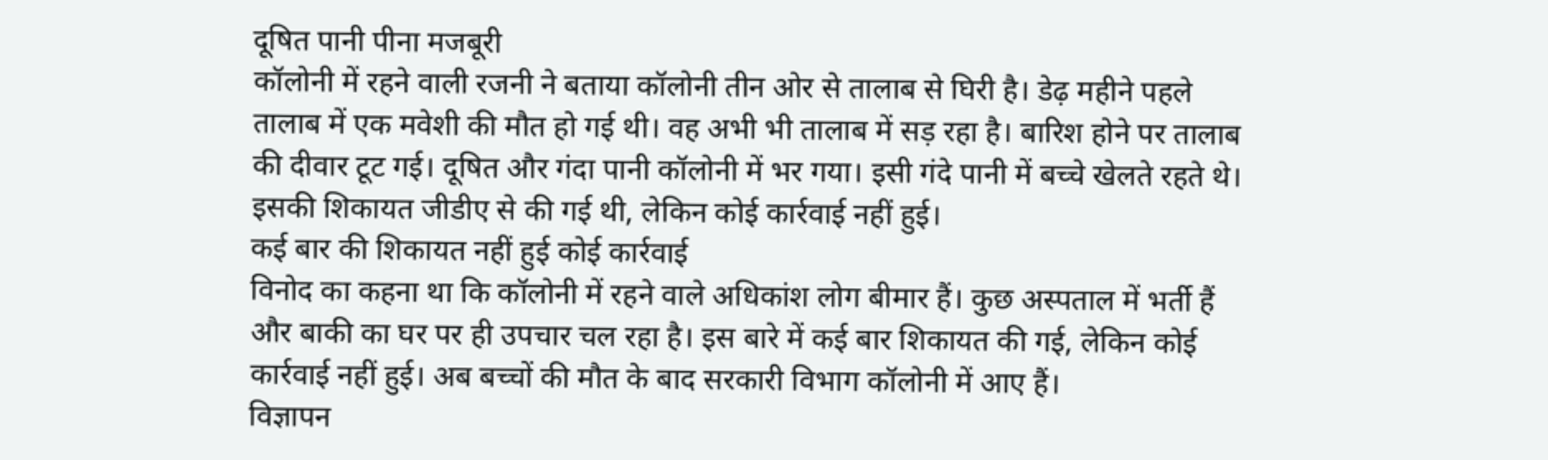दूषित पानी पीना मजबूरी
कॉलोनी में रहने वाली रजनी ने बताया कॉलोनी तीन ओर से तालाब से घिरी है। डेढ़ महीने पहले तालाब में एक मवेशी की मौत हो गई थी। वह अभी भी तालाब में सड़ रहा है। बारिश होने पर तालाब की दीवार टूट गई। दूषित और गंदा पानी कॉलोनी में भर गया। इसी गंदे पानी में बच्चे खेलते रहते थे। इसकी शिकायत जीडीए से की गई थी, लेकिन कोई कार्रवाई नहीं हुई।
कई बार की शिकायत नहीं हुई कोई कार्रवाई
विनोद का कहना था कि कॉलोनी में रहने वाले अधिकांश लोग बीमार हैं। कुछ अस्पताल में भर्ती हैं और बाकी का घर पर ही उपचार चल रहा है। इस बारे में कई बार शिकायत की गई, लेकिन कोई कार्रवाई नहीं हुई। अब बच्चों की मौत के बाद सरकारी विभाग कॉलोनी में आए हैं।
विज्ञापन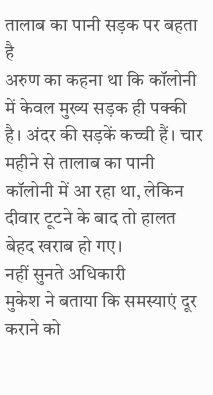तालाब का पानी सड़क पर बहता है
अरुण का कहना था कि कॉलोनी में केवल मुख्य सड़क ही पक्की है। अंदर की सड़कें कच्ची हैं। चार महीने से तालाब का पानी कॉलोनी में आ रहा था, लेकिन दीवार टूटने के बाद तो हालत बेहद खराब हो गए।
नहीं सुनते अधिकारी
मुकेश ने बताया कि समस्याएं दूर कराने को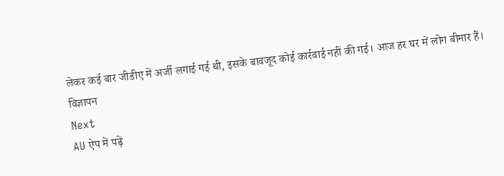लेकर कई बार जीडीए में अर्जी लगाई गई थी, इसके बावजूद कोई कार्रवाई नहीं की गई। आज हर घर में लोग बीमार हैं।
विज्ञापन
Next
AU ऐप में पढ़ें